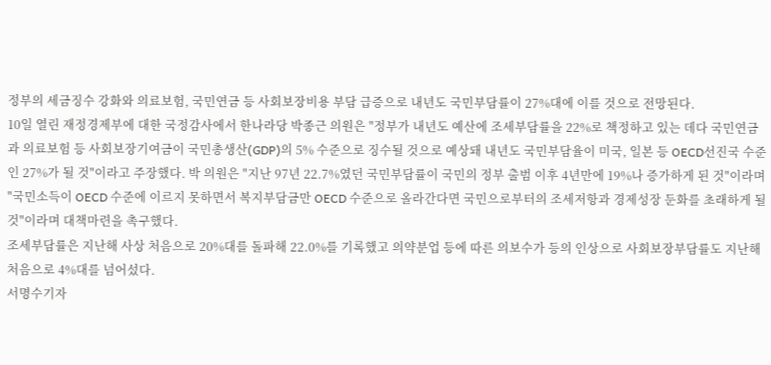정부의 세금징수 강화와 의료보험, 국민연금 등 사회보장비용 부담 급증으로 내년도 국민부담률이 27%대에 이를 것으로 전망된다.
10일 열린 재정경제부에 대한 국정감사에서 한나라당 박종근 의원은 "정부가 내년도 예산에 조세부담률을 22%로 책정하고 있는 데다 국민연금과 의료보험 등 사회보장기여금이 국민총생산(GDP)의 5% 수준으로 징수될 것으로 예상돼 내년도 국민부담율이 미국, 일본 등 OECD선진국 수준인 27%가 될 것"이라고 주장했다. 박 의원은 "지난 97년 22.7%였던 국민부담률이 국민의 정부 출범 이후 4년만에 19%나 증가하게 된 것"이라며 "국민소득이 OECD 수준에 이르지 못하면서 복지부담금만 OECD 수준으로 올라간다면 국민으로부터의 조세저항과 경제성장 둔화를 초래하게 될 것"이라며 대책마련을 촉구했다.
조세부담률은 지난해 사상 처음으로 20%대를 돌파해 22.0%를 기록했고 의약분업 등에 따른 의보수가 등의 인상으로 사회보장부담률도 지난해 처음으로 4%대를 넘어섰다.
서명수기자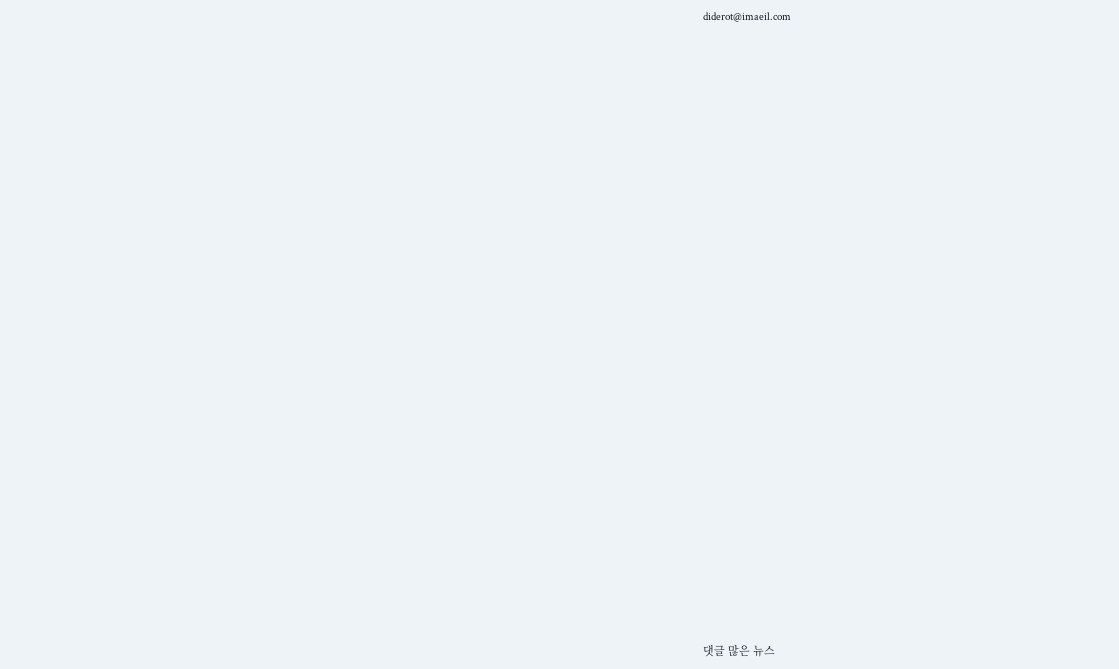diderot@imaeil.com



























댓글 많은 뉴스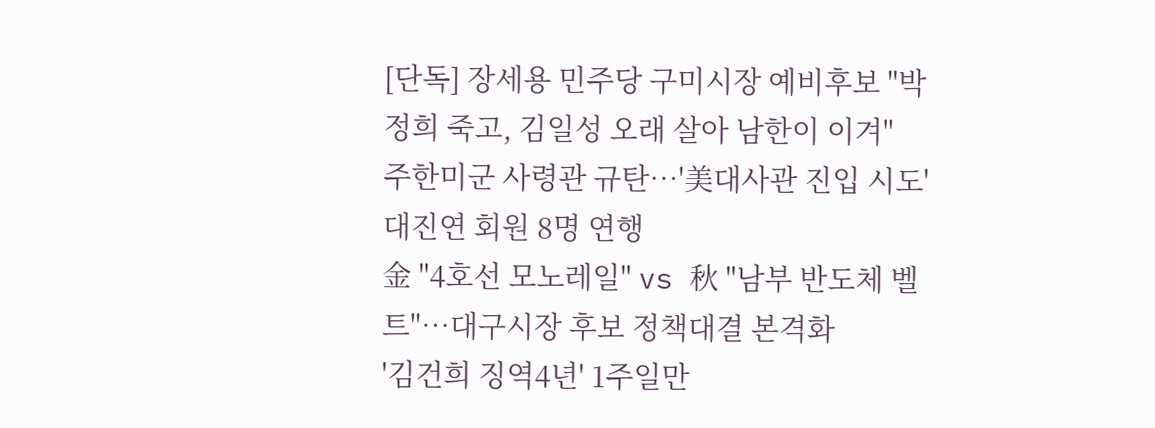[단독] 장세용 민주당 구미시장 예비후보 "박정희 죽고, 김일성 오래 살아 남한이 이겨"
주한미군 사령관 규탄…'美대사관 진입 시도' 대진연 회원 8명 연행
金 "4호선 모노레일" vs 秋 "남부 반도체 벨트"…대구시장 후보 정책대결 본격화
'김건희 징역4년' 1주일만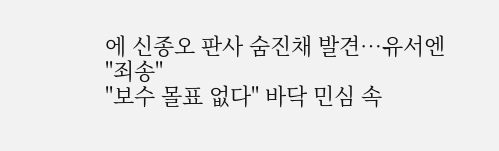에 신종오 판사 숨진채 발견…유서엔 "죄송"
"보수 몰표 없다" 바닥 민심 속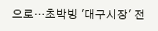으로…초박빙 '대구시장' 전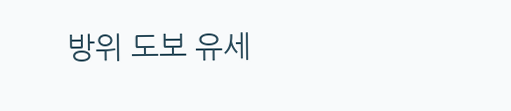방위 도보 유세